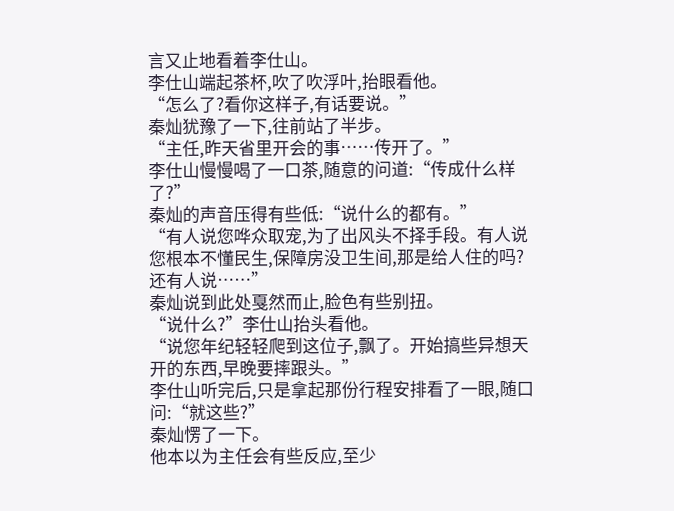言又止地看着李仕山。
李仕山端起茶杯,吹了吹浮叶,抬眼看他。
“怎么了?看你这样子,有话要说。”
秦灿犹豫了一下,往前站了半步。
“主任,昨天省里开会的事……传开了。”
李仕山慢慢喝了一口茶,随意的问道:“传成什么样了?”
秦灿的声音压得有些低:“说什么的都有。”
“有人说您哗众取宠,为了出风头不择手段。有人说您根本不懂民生,保障房没卫生间,那是给人住的吗?还有人说……”
秦灿说到此处戛然而止,脸色有些别扭。
“说什么?”李仕山抬头看他。
“说您年纪轻轻爬到这位子,飘了。开始搞些异想天开的东西,早晚要摔跟头。”
李仕山听完后,只是拿起那份行程安排看了一眼,随口问:“就这些?”
秦灿愣了一下。
他本以为主任会有些反应,至少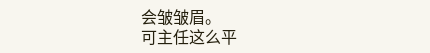会皱皱眉。
可主任这么平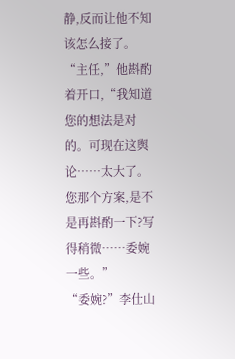静,反而让他不知该怎么接了。
“主任,”他斟酌着开口,“我知道您的想法是对的。可现在这舆论……太大了。您那个方案,是不是再斟酌一下?写得稍微……委婉一些。”
“委婉?”李仕山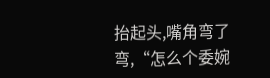抬起头,嘴角弯了弯,“怎么个委婉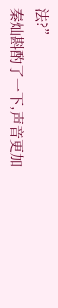法?”
秦灿斟酌了一下,声音更加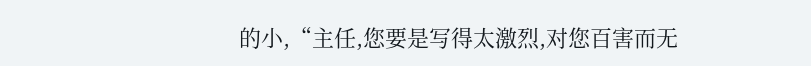的小,“主任,您要是写得太激烈,对您百害而无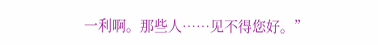一利啊。那些人……见不得您好。”